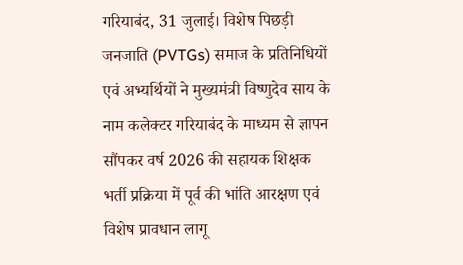गरियाबंद, 31 जुलाई। विशेष पिछड़ी जनजाति (PVTGs) समाज के प्रतिनिधियों एवं अभ्यर्थियों ने मुख्यमंत्री विष्णुदेव साय के नाम कलेक्टर गरियाबंद के माध्यम से ज्ञापन सौंपकर वर्ष 2026 की सहायक शिक्षक भर्ती प्रक्रिया में पूर्व की भांति आरक्षण एवं विशेष प्रावधान लागू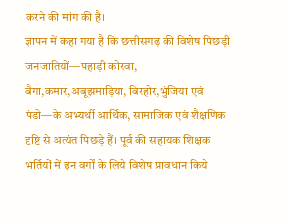करने की मांग की है।
ज्ञापन में कहा गया है कि छत्तीसगढ़ की विशेष पिछड़ी जनजातियों—पहाड़ी कोरवा, बैगा,कमार,अबूझमाड़िया, बिरहोर,भुंजिया एवं पंडो—के अभ्यर्थी आर्थिक, सामाजिक एवं शैक्षणिक दृष्टि से अत्यंत पिछड़े हैं। पूर्व की सहायक शिक्षक भर्तियों में इन वर्गों के लिये विशेष प्रावधान किये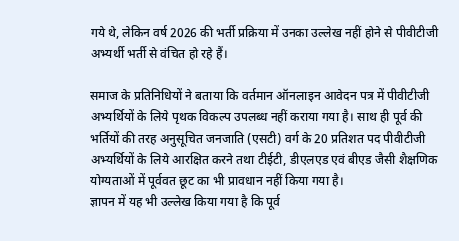गये थे, लेकिन वर्ष 2026 की भर्ती प्रक्रिया में उनका उल्लेख नहीं होने से पीवीटीजी अभ्यर्थी भर्ती से वंचित हो रहे हैं।

समाज के प्रतिनिधियों ने बताया कि वर्तमान ऑनलाइन आवेदन पत्र में पीवीटीजी अभ्यर्थियों के लिये पृथक विकल्प उपलब्ध नहीं कराया गया है। साथ ही पूर्व की भर्तियों की तरह अनुसूचित जनजाति (एसटी) वर्ग के 20 प्रतिशत पद पीवीटीजी अभ्यर्थियों के लिये आरक्षित करने तथा टीईटी, डीएलएड एवं बीएड जैसी शैक्षणिक योग्यताओं में पूर्ववत छूट का भी प्रावधान नहीं किया गया है।
ज्ञापन में यह भी उल्लेख किया गया है कि पूर्व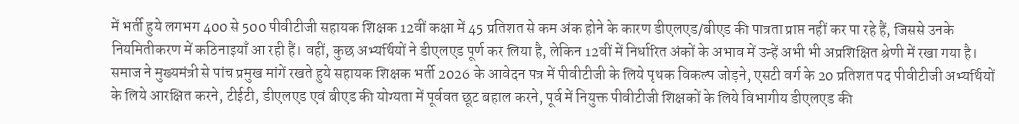में भर्ती हुये लगभग 400 से 500 पीवीटीजी सहायक शिक्षक 12वीं कक्षा में 45 प्रतिशत से कम अंक होने के कारण डीएलएड/बीएड की पात्रता प्राप्त नहीं कर पा रहे हैं, जिससे उनके नियमितीकरण में कठिनाइयाँ आ रही हैं। वहीं, कुछ अभ्यर्थियों ने डीएलएड पूर्ण कर लिया है, लेकिन 12वीं में निर्धारित अंकों के अभाव में उन्हें अभी भी अप्रशिक्षित श्रेणी में रखा गया है।
समाज ने मुख्यमंत्री से पांच प्रमुख मांगें रखते हुये सहायक शिक्षक भर्ती 2026 के आवेदन पत्र में पीवीटीजी के लिये पृथक विकल्प जोड़ने, एसटी वर्ग के 20 प्रतिशत पद पीवीटीजी अभ्यर्थियों के लिये आरक्षित करने, टीईटी, डीएलएड एवं बीएड की योग्यता में पूर्ववत छूट बहाल करने, पूर्व में नियुक्त पीवीटीजी शिक्षकों के लिये विभागीय डीएलएड की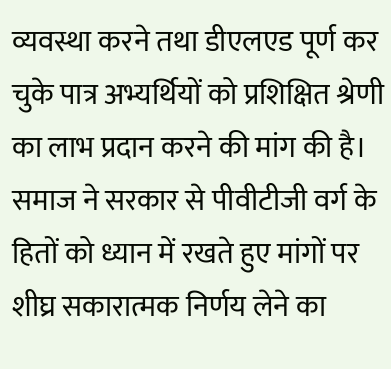व्यवस्था करने तथा डीएलएड पूर्ण कर चुके पात्र अभ्यर्थियों को प्रशिक्षित श्रेणी का लाभ प्रदान करने की मांग की है।
समाज ने सरकार से पीवीटीजी वर्ग के हितों को ध्यान में रखते हुए मांगों पर शीघ्र सकारात्मक निर्णय लेने का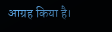आग्रह किया है।